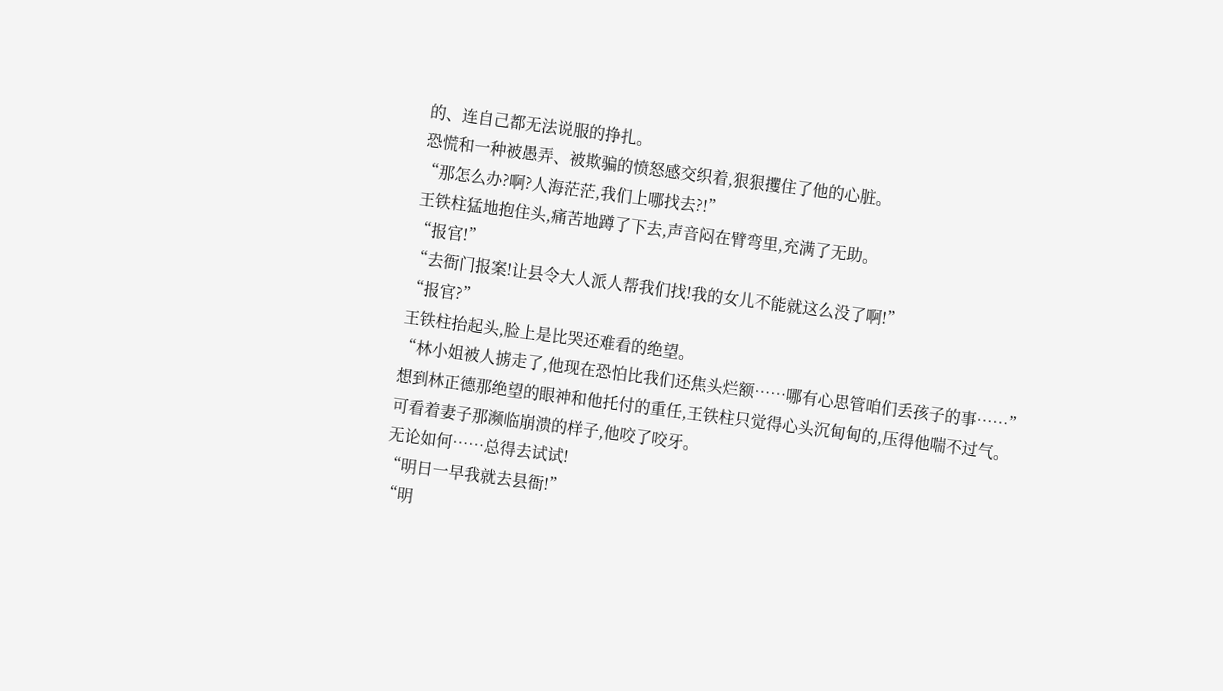的、连自己都无法说服的挣扎。
恐慌和一种被愚弄、被欺骗的愤怒感交织着,狠狠攫住了他的心脏。
“那怎么办?啊?人海茫茫,我们上哪找去?!”
王铁柱猛地抱住头,痛苦地蹲了下去,声音闷在臂弯里,充满了无助。
“报官!”
“去衙门报案!让县令大人派人帮我们找!我的女儿不能就这么没了啊!”
“报官?”
王铁柱抬起头,脸上是比哭还难看的绝望。
“林小姐被人掳走了,他现在恐怕比我们还焦头烂额……哪有心思管咱们丢孩子的事……”
想到林正德那绝望的眼神和他托付的重任,王铁柱只觉得心头沉甸甸的,压得他喘不过气。
可看着妻子那濒临崩溃的样子,他咬了咬牙。
无论如何……总得去试试!
“明日一早我就去县衙!”
“明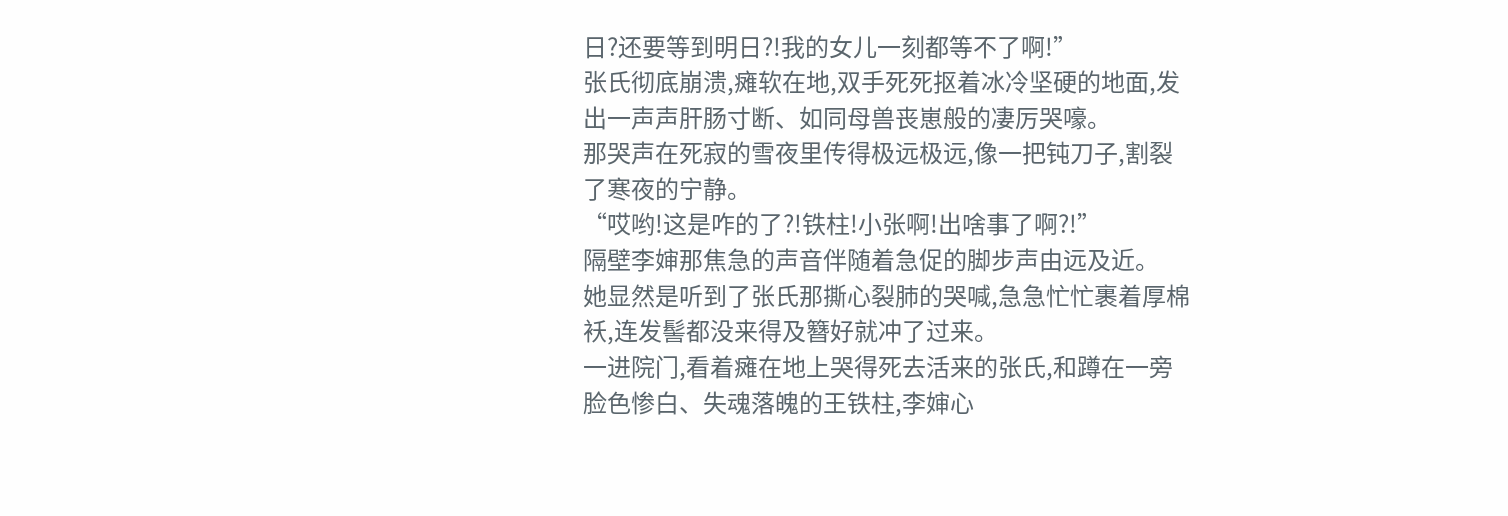日?还要等到明日?!我的女儿一刻都等不了啊!”
张氏彻底崩溃,瘫软在地,双手死死抠着冰冷坚硬的地面,发出一声声肝肠寸断、如同母兽丧崽般的凄厉哭嚎。
那哭声在死寂的雪夜里传得极远极远,像一把钝刀子,割裂了寒夜的宁静。
“哎哟!这是咋的了?!铁柱!小张啊!出啥事了啊?!”
隔壁李婶那焦急的声音伴随着急促的脚步声由远及近。
她显然是听到了张氏那撕心裂肺的哭喊,急急忙忙裹着厚棉袄,连发髻都没来得及簪好就冲了过来。
一进院门,看着瘫在地上哭得死去活来的张氏,和蹲在一旁脸色惨白、失魂落魄的王铁柱,李婶心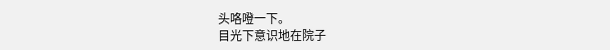头咯噔一下。
目光下意识地在院子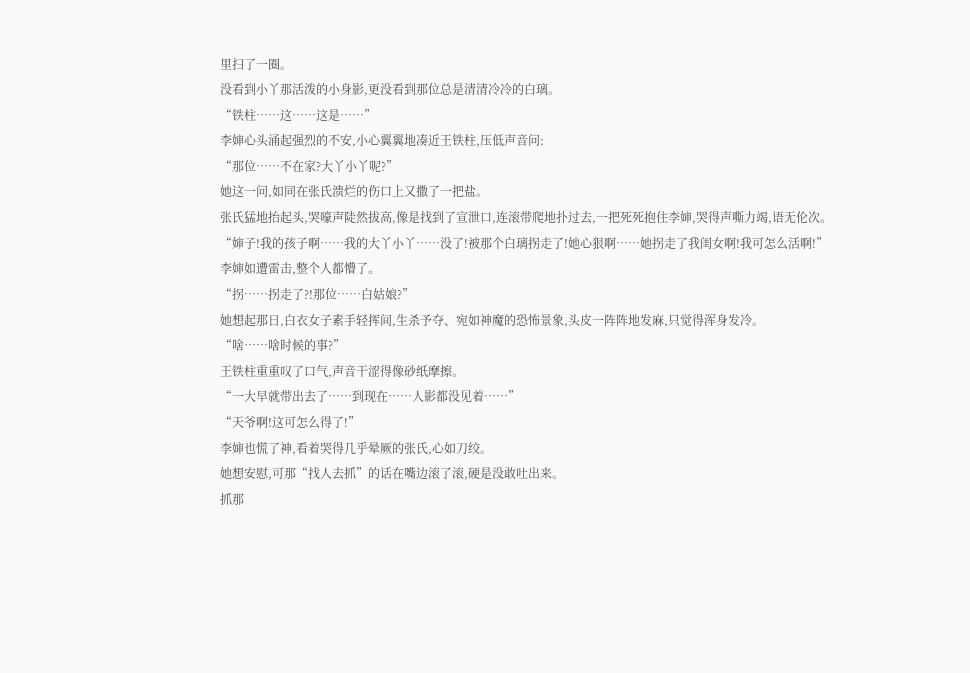里扫了一圈。
没看到小丫那活泼的小身影,更没看到那位总是清清冷冷的白璃。
“铁柱……这……这是……”
李婶心头涌起强烈的不安,小心翼翼地凑近王铁柱,压低声音问:
“那位……不在家?大丫小丫呢?”
她这一问,如同在张氏溃烂的伤口上又撒了一把盐。
张氏猛地抬起头,哭嚎声陡然拔高,像是找到了宣泄口,连滚带爬地扑过去,一把死死抱住李婶,哭得声嘶力竭,语无伦次。
“婶子!我的孩子啊……我的大丫小丫……没了!被那个白璃拐走了!她心狠啊……她拐走了我闺女啊!我可怎么活啊!”
李婶如遭雷击,整个人都懵了。
“拐……拐走了?!那位……白姑娘?”
她想起那日,白衣女子素手轻挥间,生杀予夺、宛如神魔的恐怖景象,头皮一阵阵地发麻,只觉得浑身发冷。
“啥……啥时候的事?”
王铁柱重重叹了口气,声音干涩得像砂纸摩擦。
“一大早就带出去了……到现在……人影都没见着……”
“天爷啊!这可怎么得了!”
李婶也慌了神,看着哭得几乎晕厥的张氏,心如刀绞。
她想安慰,可那“找人去抓”的话在嘴边滚了滚,硬是没敢吐出来。
抓那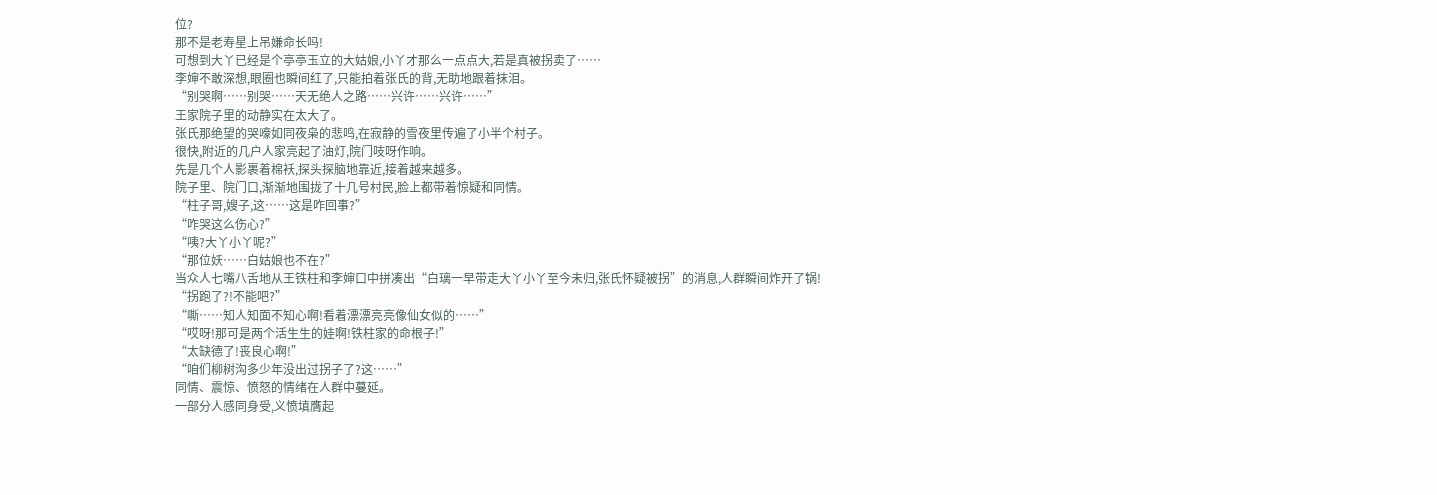位?
那不是老寿星上吊嫌命长吗!
可想到大丫已经是个亭亭玉立的大姑娘,小丫才那么一点点大,若是真被拐卖了……
李婶不敢深想,眼圈也瞬间红了,只能拍着张氏的背,无助地跟着抹泪。
“别哭啊……别哭……天无绝人之路……兴许……兴许……”
王家院子里的动静实在太大了。
张氏那绝望的哭嚎如同夜枭的悲鸣,在寂静的雪夜里传遍了小半个村子。
很快,附近的几户人家亮起了油灯,院门吱呀作响。
先是几个人影裹着棉袄,探头探脑地靠近,接着越来越多。
院子里、院门口,渐渐地围拢了十几号村民,脸上都带着惊疑和同情。
“柱子哥,嫂子,这……这是咋回事?”
“咋哭这么伤心?”
“咦?大丫小丫呢?”
“那位妖……白姑娘也不在?”
当众人七嘴八舌地从王铁柱和李婶口中拼凑出“白璃一早带走大丫小丫至今未归,张氏怀疑被拐”的消息,人群瞬间炸开了锅!
“拐跑了?!不能吧?”
“嘶……知人知面不知心啊!看着漂漂亮亮像仙女似的……”
“哎呀!那可是两个活生生的娃啊!铁柱家的命根子!”
“太缺德了!丧良心啊!”
“咱们柳树沟多少年没出过拐子了?这……”
同情、震惊、愤怒的情绪在人群中蔓延。
一部分人感同身受,义愤填膺起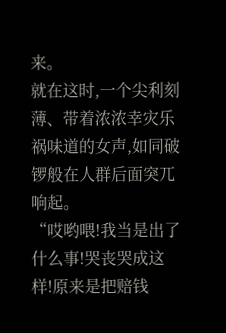来。
就在这时,一个尖利刻薄、带着浓浓幸灾乐祸味道的女声,如同破锣般在人群后面突兀响起。
“哎哟喂!我当是出了什么事!哭丧哭成这样!原来是把赔钱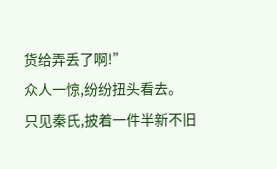货给弄丢了啊!”
众人一惊,纷纷扭头看去。
只见秦氏,披着一件半新不旧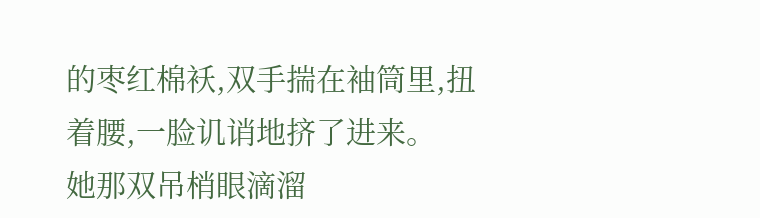的枣红棉袄,双手揣在袖筒里,扭着腰,一脸讥诮地挤了进来。
她那双吊梢眼滴溜